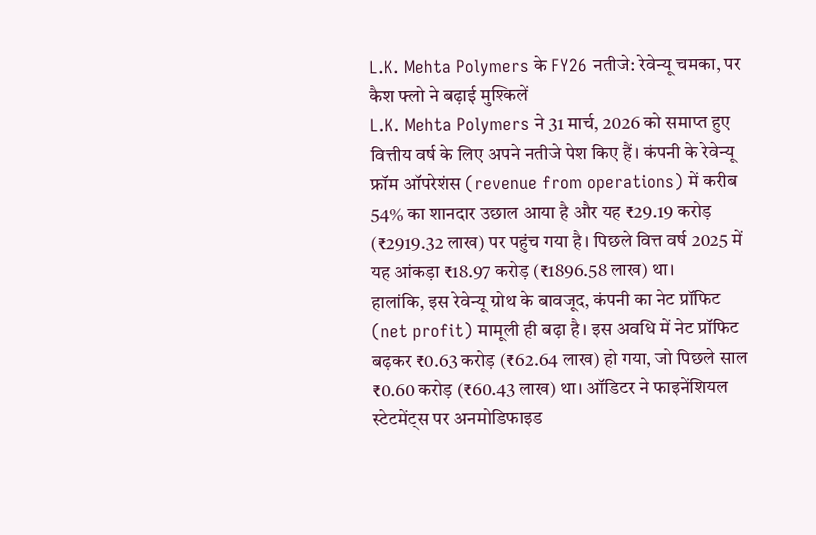L.K. Mehta Polymers के FY26 नतीजे: रेवेन्यू चमका, पर कैश फ्लो ने बढ़ाई मुश्किलें
L.K. Mehta Polymers ने 31 मार्च, 2026 को समाप्त हुए वित्तीय वर्ष के लिए अपने नतीजे पेश किए हैं। कंपनी के रेवेन्यू फ्रॉम ऑपरेशंस (revenue from operations) में करीब 54% का शानदार उछाल आया है और यह ₹29.19 करोड़ (₹2919.32 लाख) पर पहुंच गया है। पिछले वित्त वर्ष 2025 में यह आंकड़ा ₹18.97 करोड़ (₹1896.58 लाख) था।
हालांकि, इस रेवेन्यू ग्रोथ के बावजूद, कंपनी का नेट प्रॉफिट (net profit) मामूली ही बढ़ा है। इस अवधि में नेट प्रॉफिट बढ़कर ₹0.63 करोड़ (₹62.64 लाख) हो गया, जो पिछले साल ₹0.60 करोड़ (₹60.43 लाख) था। ऑडिटर ने फाइनेंशियल स्टेटमेंट्स पर अनमोडिफाइड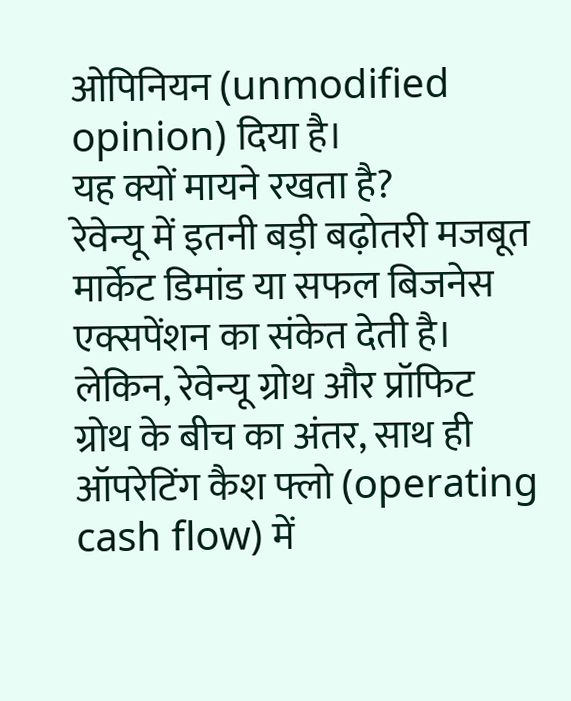ओपिनियन (unmodified opinion) दिया है।
यह क्यों मायने रखता है?
रेवेन्यू में इतनी बड़ी बढ़ोतरी मजबूत मार्केट डिमांड या सफल बिजनेस एक्सपेंशन का संकेत देती है। लेकिन, रेवेन्यू ग्रोथ और प्रॉफिट ग्रोथ के बीच का अंतर, साथ ही ऑपरेटिंग कैश फ्लो (operating cash flow) में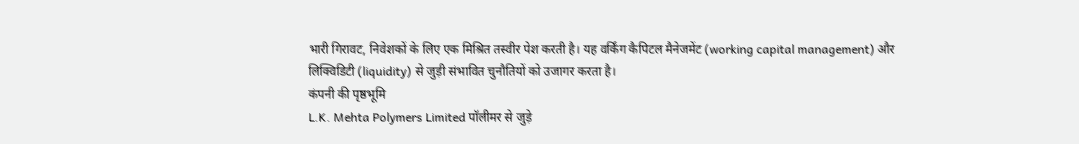भारी गिरावट, निवेशकों के लिए एक मिश्रित तस्वीर पेश करती है। यह वर्किंग कैपिटल मैनेजमेंट (working capital management) और लिक्विडिटी (liquidity) से जुड़ी संभावित चुनौतियों को उजागर करता है।
कंपनी की पृष्ठभूमि
L.K. Mehta Polymers Limited पॉलीमर से जुड़े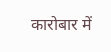कारोबार में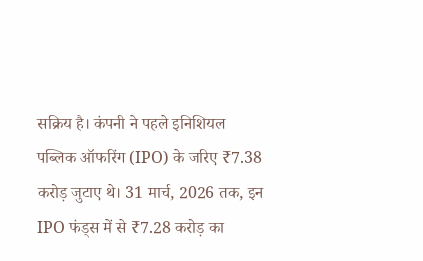सक्रिय है। कंपनी ने पहले इनिशियल पब्लिक ऑफरिंग (IPO) के जरिए ₹7.38 करोड़ जुटाए थे। 31 मार्च, 2026 तक, इन IPO फंड्स में से ₹7.28 करोड़ का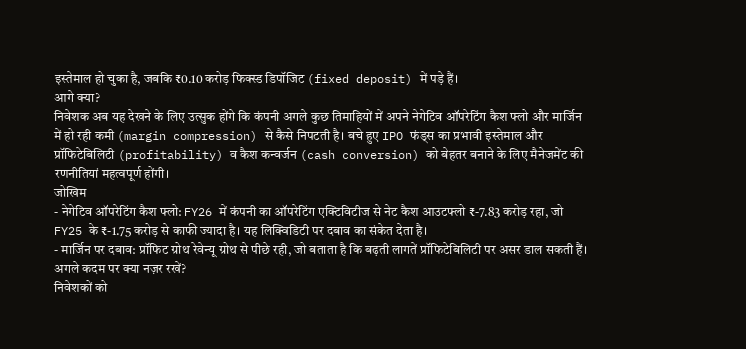इस्तेमाल हो चुका है, जबकि ₹0.10 करोड़ फिक्स्ड डिपॉजिट (fixed deposit) में पड़े हैं।
आगे क्या?
निवेशक अब यह देखने के लिए उत्सुक होंगे कि कंपनी अगले कुछ तिमाहियों में अपने नेगेटिव ऑपरेटिंग कैश फ्लो और मार्जिन में हो रही कमी (margin compression) से कैसे निपटती है। बचे हुए IPO फंड्स का प्रभावी इस्तेमाल और प्रॉफिटेबिलिटी (profitability) व कैश कन्वर्जन (cash conversion) को बेहतर बनाने के लिए मैनेजमेंट की रणनीतियां महत्वपूर्ण होंगी।
जोखिम
- नेगेटिव ऑपरेटिंग कैश फ्लो: FY26 में कंपनी का ऑपरेटिंग एक्टिविटीज से नेट कैश आउटफ्लो ₹-7.83 करोड़ रहा, जो FY25 के ₹-1.75 करोड़ से काफी ज्यादा है। यह लिक्विडिटी पर दबाव का संकेत देता है।
- मार्जिन पर दबाव: प्रॉफिट ग्रोथ रेवेन्यू ग्रोथ से पीछे रही, जो बताता है कि बढ़ती लागतें प्रॉफिटेबिलिटी पर असर डाल सकती हैं।
अगले कदम पर क्या नज़र रखें?
निवेशकों को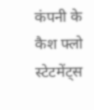कंपनी के कैश फ्लो स्टेटमेंट्स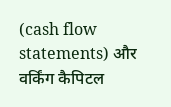(cash flow statements) और वर्किंग कैपिटल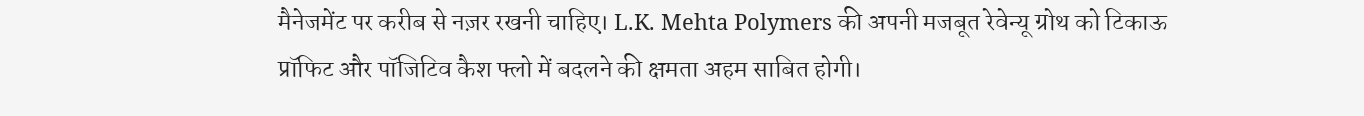मैनेजमेंट पर करीब से नज़र रखनी चाहिए। L.K. Mehta Polymers की अपनी मजबूत रेवेन्यू ग्रोथ को टिकाऊ प्रॉफिट और पॉजिटिव कैश फ्लो में बदलने की क्षमता अहम साबित होगी।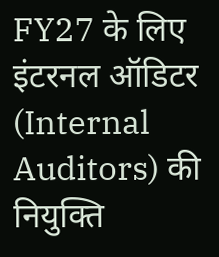FY27 के लिए इंटरनल ऑडिटर (Internal Auditors) की नियुक्ति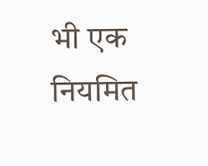भी एक नियमित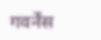गवर्नेंस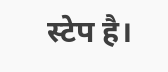स्टेप है।